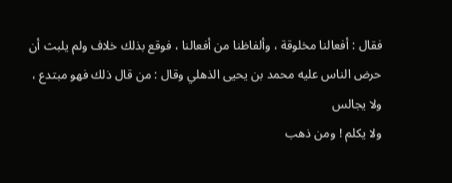فقال : أفعالنا مخلوقة ، وألفاظنا من أفعالنا ، فوقع بذلك خلاف ولم يلبث أن
حرض الناس عليه محمد بن يحيى الذهلي وقال : من قال ذلك فهو مبتدع ، ولا يجالس
ولا يكلم ! ومن ذهب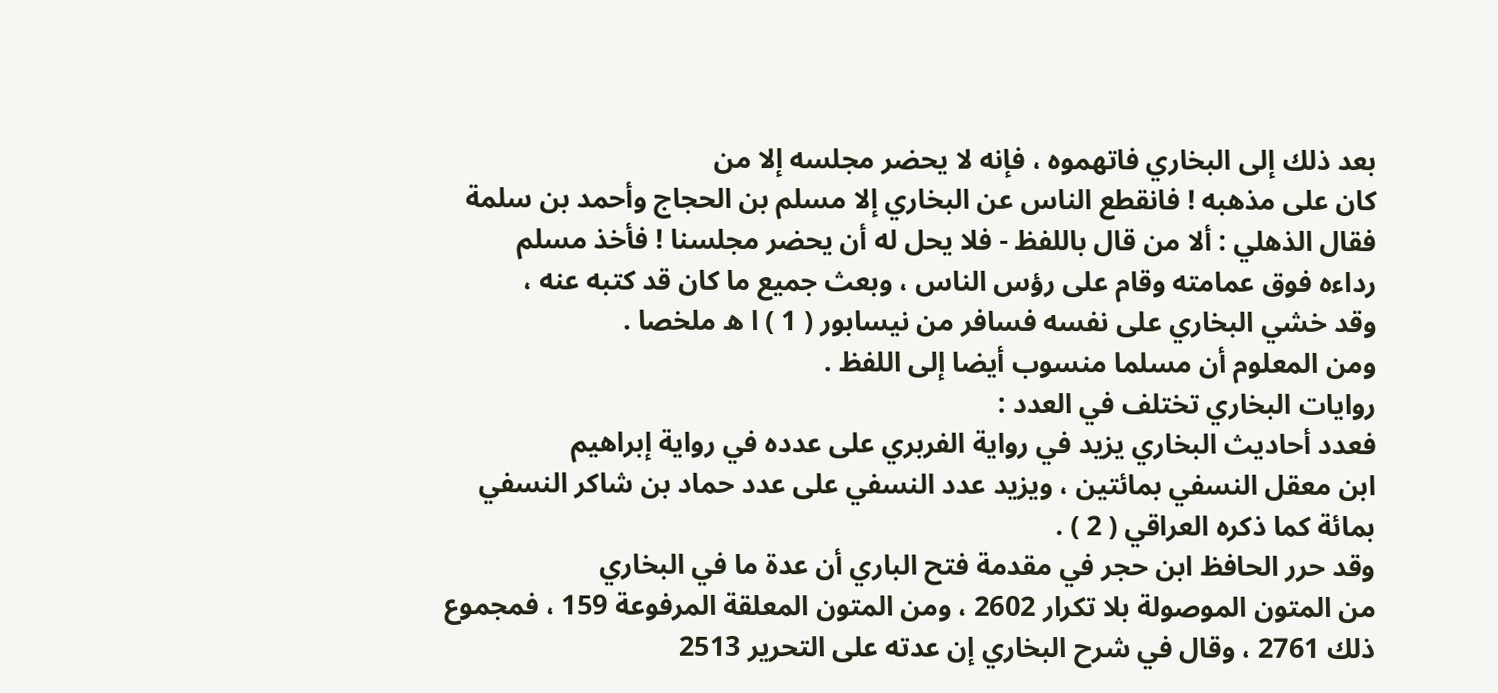بعد ذلك إلى البخاري فاتهموه ، فإنه لا يحضر مجلسه إلا من
كان على مذهبه ! فانقطع الناس عن البخاري إلا مسلم بن الحجاج وأحمد بن سلمة
فقال الذهلي : ألا من قال باللفظ - فلا يحل له أن يحضر مجلسنا ! فأخذ مسلم
رداءه فوق عمامته وقام على رؤس الناس ، وبعث جميع ما كان قد كتبه عنه ،
وقد خشي البخاري على نفسه فسافر من نيسابور ( 1 ) ا ه ملخصا .
ومن المعلوم أن مسلما منسوب أيضا إلى اللفظ .
روايات البخاري تختلف في العدد :
فعدد أحاديث البخاري يزيد في رواية الفربري على عدده في رواية إبراهيم
ابن معقل النسفي بمائتين ، ويزيد عدد النسفي على عدد حماد بن شاكر النسفي
بمائة كما ذكره العراقي ( 2 ) .
وقد حرر الحافظ ابن حجر في مقدمة فتح الباري أن عدة ما في البخاري
من المتون الموصولة بلا تكرار 2602 ، ومن المتون المعلقة المرفوعة 159 ، فمجموع
ذلك 2761 ، وقال في شرح البخاري إن عدته على التحرير 2513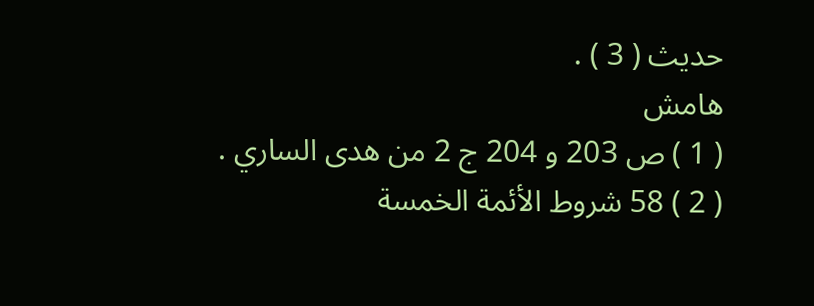حديث ( 3 ) .
هامش
( 1 ) ص 203 و 204 ج 2 من هدى الساري .
( 2 ) 58 شروط الأئمة الخمسة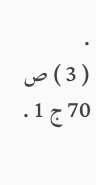.
( 3 ) ص 70 ج 1 .